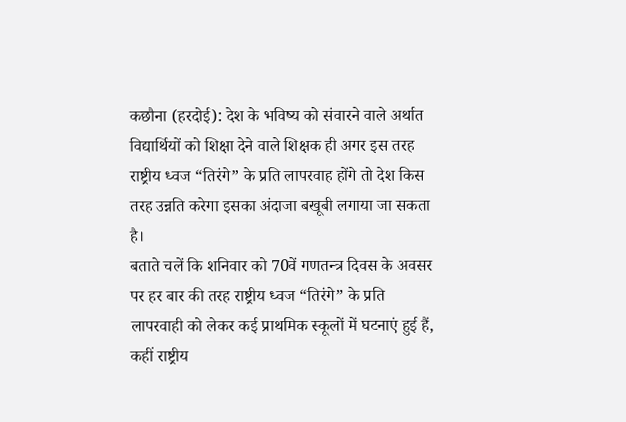कछौना (हरदोई): देश के भविष्य को संवारने वाले अर्थात विद्यार्थियों को शिक्षा देने वाले शिक्षक ही अगर इस तरह राष्ट्रीय ध्वज “तिरंगे” के प्रति लापरवाह होंगे तो देश किस तरह उन्नति करेगा इसका अंदाजा बखूबी लगाया जा सकता है।
बताते चलें कि शनिवार को 70वें गणतन्त्र दिवस के अवसर पर हर बार की तरह राष्ट्रीय ध्वज “तिरंगे” के प्रति लापरवाही को लेकर कई प्राथमिक स्कूलों में घटनाएं हुई हैं, कहीं राष्ट्रीय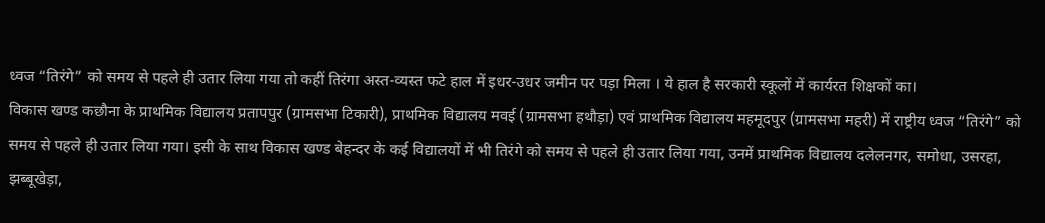ध्वज “तिरंगे” को समय से पहले ही उतार लिया गया तो कहीं तिरंगा अस्त-व्यस्त फटे हाल में इधर-उधर जमीन पर पड़ा मिला । ये हाल है सरकारी स्कूलों में कार्यरत शिक्षकों का।
विकास खण्ड कछौना के प्राथमिक विद्यालय प्रतापपुर (ग्रामसभा टिकारी), प्राथमिक विद्यालय मवई (ग्रामसभा हथौड़ा) एवं प्राथमिक विद्यालय महमूदपुर (ग्रामसभा महरी) में राष्ट्रीय ध्वज “तिरंगे” को समय से पहले ही उतार लिया गया। इसी के साथ विकास खण्ड बेहन्दर के कई विद्यालयों में भी तिरंगे को समय से पहले ही उतार लिया गया, उनमें प्राथमिक विद्यालय दलेलनगर, समोधा, उसरहा, झब्बूखेड़ा,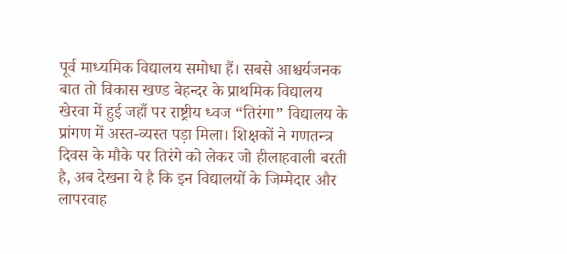पूर्व माध्यमिक विद्यालय समोधा हैं। सबसे आश्चर्यजनक बात तो विकास खण्ड बेहन्दर के प्राथमिक विद्यालय खेरवा में हुई जहाँ पर राष्ट्रीय ध्वज “तिरंगा” विद्यालय के प्रांगण में अस्त-व्यस्त पड़ा मिला। शिक्षकों ने गणतन्त्र दिवस के मौके पर तिरंगे को लेकर जो हीलाहवाली बरती है, अब देखना ये है कि इन विद्यालयों के जिम्मेदार और लापरवाह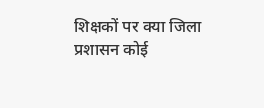शिक्षकों पर क्या जिला प्रशासन कोई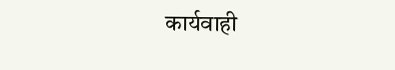कार्यवाही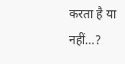करता है या नहीं…?